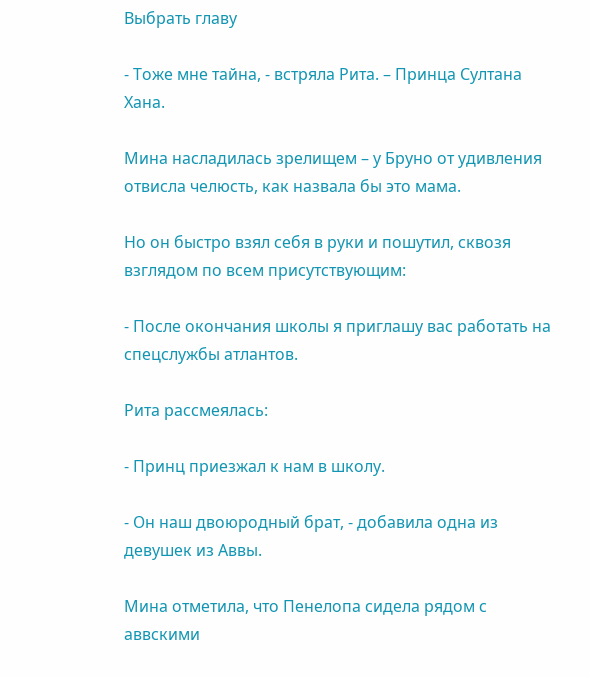Выбрать главу

- Тоже мне тайна, - встряла Рита. – Принца Султана Хана.

Мина насладилась зрелищем – у Бруно от удивления отвисла челюсть, как назвала бы это мама.

Но он быстро взял себя в руки и пошутил, сквозя взглядом по всем присутствующим:

- После окончания школы я приглашу вас работать на спецслужбы атлантов.

Рита рассмеялась:

- Принц приезжал к нам в школу.

- Он наш двоюродный брат, - добавила одна из девушек из Аввы.

Мина отметила, что Пенелопа сидела рядом с аввскими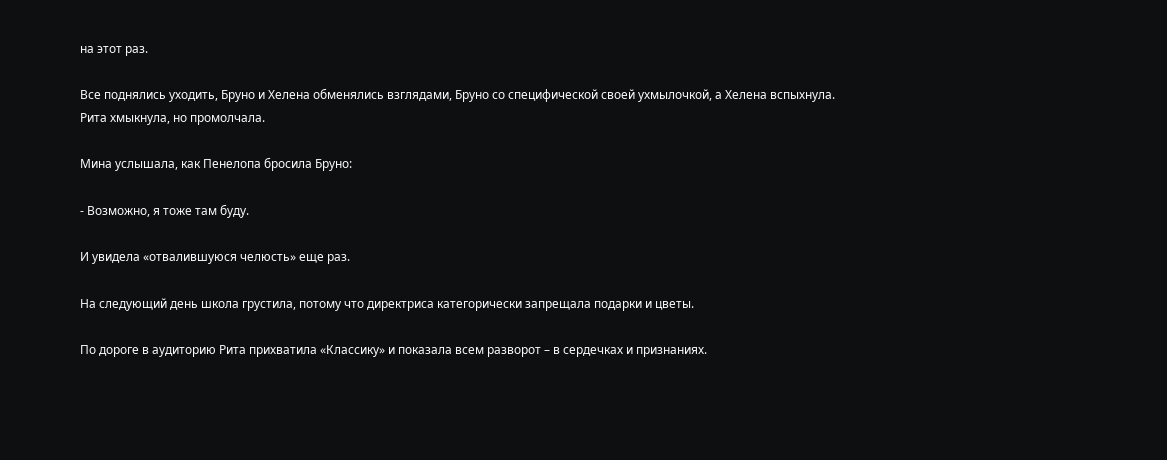на этот раз.

Все поднялись уходить, Бруно и Хелена обменялись взглядами, Бруно со специфической своей ухмылочкой, а Хелена вспыхнула. Рита хмыкнула, но промолчала.

Мина услышала, как Пенелопа бросила Бруно:

- Возможно, я тоже там буду.

И увидела «отвалившуюся челюсть» еще раз.

На следующий день школа грустила, потому что директриса категорически запрещала подарки и цветы.

По дороге в аудиторию Рита прихватила «Классику» и показала всем разворот – в сердечках и признаниях.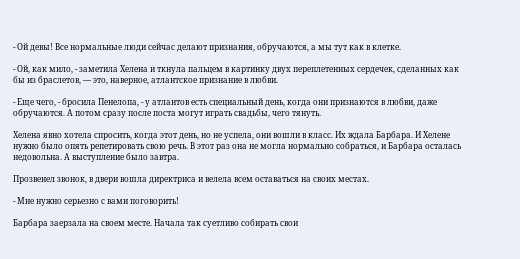- Ой девы! Все нормальные люди сейчас делают признания, обручаются, а мы тут как в клетке.

- Ой, как мило, - заметила Хелена и ткнула пальцем в картинку двух переплетенных сердечек, сделанных как бы из браслетов, — это, наверное, атлантское признание в любви.

- Еще чего, - бросила Пенелопа, - у атлантов есть специальный день, когда они признаются в любви, даже обручаются. А потом сразу после поста могут играть свадьбы, чего тянуть.

Хелена явно хотела спросить, когда этот день, но не успела, они вошли в класс. Их ждала Барбара. И Хелене нужно было опять репетировать свою речь. В этот раз она не могла нормально собраться, и Барбара осталась недовольна. А выступление было завтра.

Прозвенел звонок, в двери вошла директриса и велела всем оставаться на своих местах.

- Мне нужно серьезно с вами поговорить!

Барбара заерзала на своем месте. Начала так суетливо собирать свои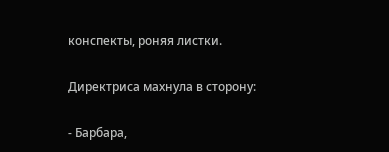конспекты, роняя листки.

Директриса махнула в сторону:

- Барбара,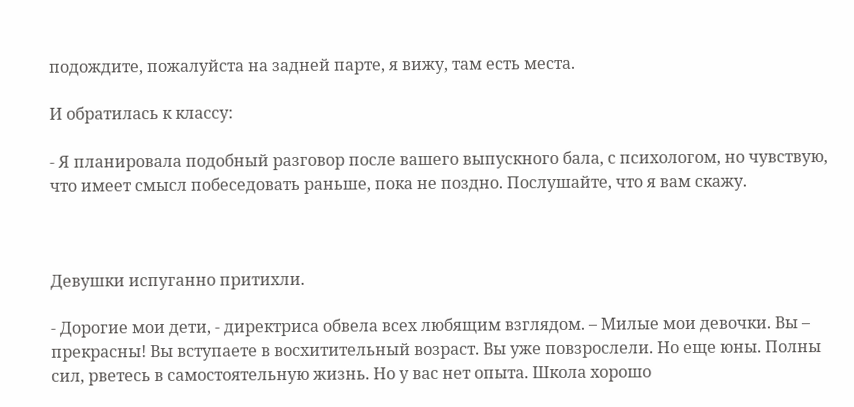подождите, пожалуйста на задней парте, я вижу, там есть места.

И обратилась к классу:

- Я планировала подобный разговор после вашего выпускного бала, с психологом, но чувствую, что имеет смысл побеседовать раньше, пока не поздно. Послушайте, что я вам скажу.



Девушки испуганно притихли.

- Дорогие мои дети, - директриса обвела всех любящим взглядом. – Милые мои девочки. Вы – прекрасны! Вы вступаете в восхитительный возраст. Вы уже повзрослели. Но еще юны. Полны сил, рветесь в самостоятельную жизнь. Но у вас нет опыта. Школа хорошо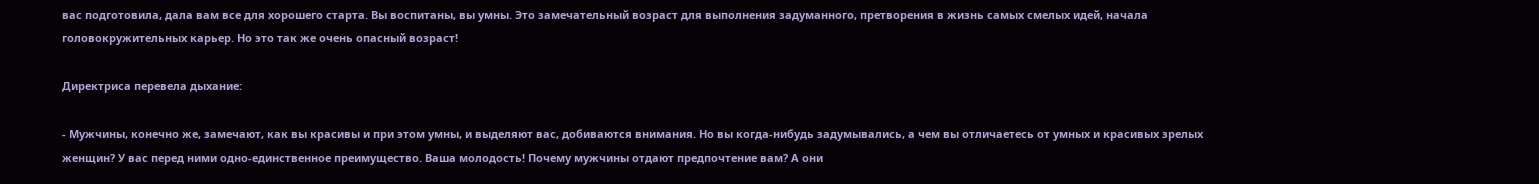вас подготовила, дала вам все для хорошего старта. Вы воспитаны, вы умны. Это замечательный возраст для выполнения задуманного, претворения в жизнь самых смелых идей, начала головокружительных карьер. Но это так же очень опасный возраст!

Директриса перевела дыхание:

- Мужчины, конечно же, замечают, как вы красивы и при этом умны, и выделяют вас, добиваются внимания. Но вы когда-нибудь задумывались, а чем вы отличаетесь от умных и красивых зрелых женщин? У вас перед ними одно-единственное преимущество. Ваша молодость! Почему мужчины отдают предпочтение вам? А они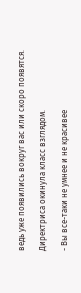ведь уже появились вокруг вас или скоро появятся.

Директриса окинула класс взглядом.

- Вы все-таки не умнее и не красивее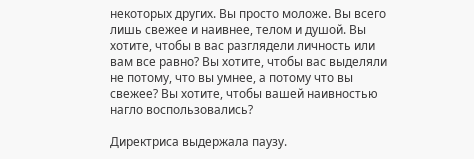некоторых других. Вы просто моложе. Вы всего лишь свежее и наивнее, телом и душой. Вы хотите, чтобы в вас разглядели личность или вам все равно? Вы хотите, чтобы вас выделяли не потому, что вы умнее, а потому что вы свежее? Вы хотите, чтобы вашей наивностью нагло воспользовались?

Директриса выдержала паузу.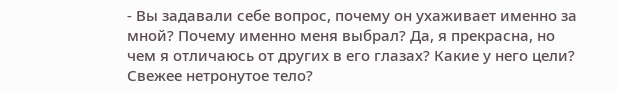- Вы задавали себе вопрос, почему он ухаживает именно за мной? Почему именно меня выбрал? Да, я прекрасна, но чем я отличаюсь от других в его глазах? Какие у него цели? Свежее нетронутое тело?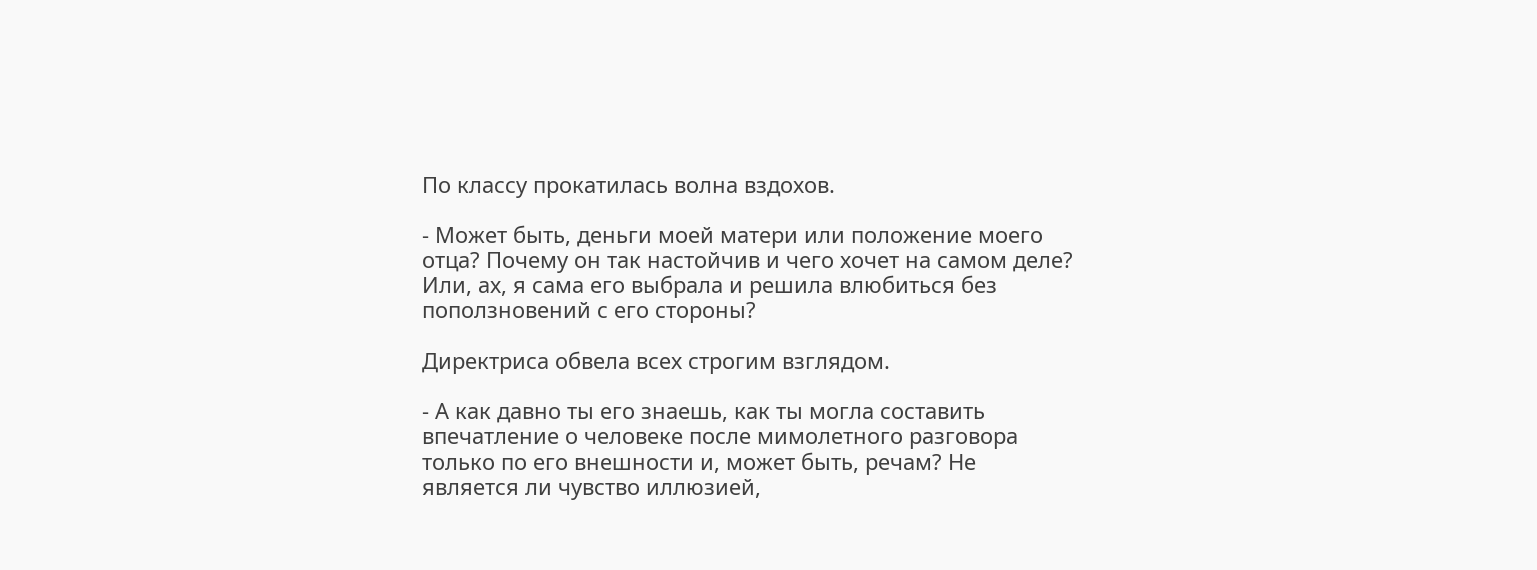По классу прокатилась волна вздохов.

- Может быть, деньги моей матери или положение моего отца? Почему он так настойчив и чего хочет на самом деле? Или, ах, я сама его выбрала и решила влюбиться без поползновений с его стороны?

Директриса обвела всех строгим взглядом.

- А как давно ты его знаешь, как ты могла составить впечатление о человеке после мимолетного разговора только по его внешности и, может быть, речам? Не является ли чувство иллюзией,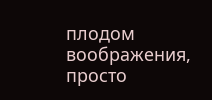плодом воображения, просто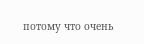потому что очень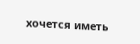хочется иметь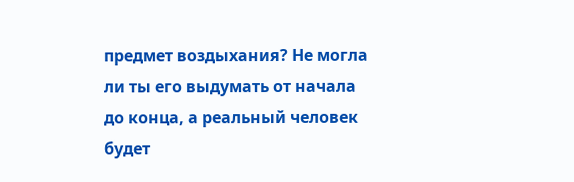предмет воздыхания? Не могла ли ты его выдумать от начала до конца, а реальный человек будет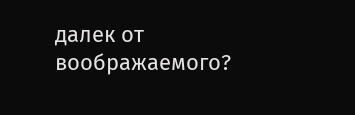далек от воображаемого?